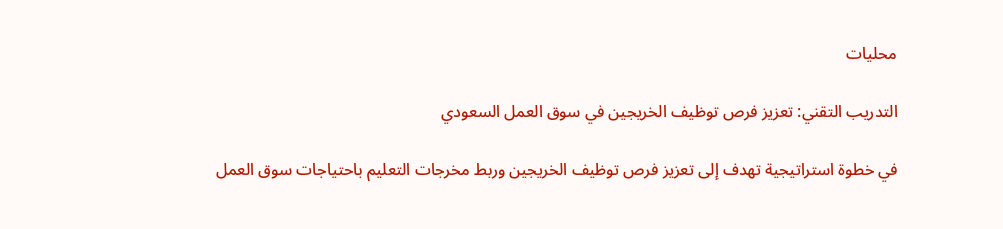محليات

التدريب التقني: تعزيز فرص توظيف الخريجين في سوق العمل السعودي

في خطوة استراتيجية تهدف إلى تعزيز فرص توظيف الخريجين وربط مخرجات التعليم باحتياجات سوق العمل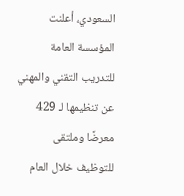السعودي، أعلنت المؤسسة العامة للتدريب التقني والمهني عن تنظيمها لـ 429 معرضًا وملتقى للتوظيف خلال العام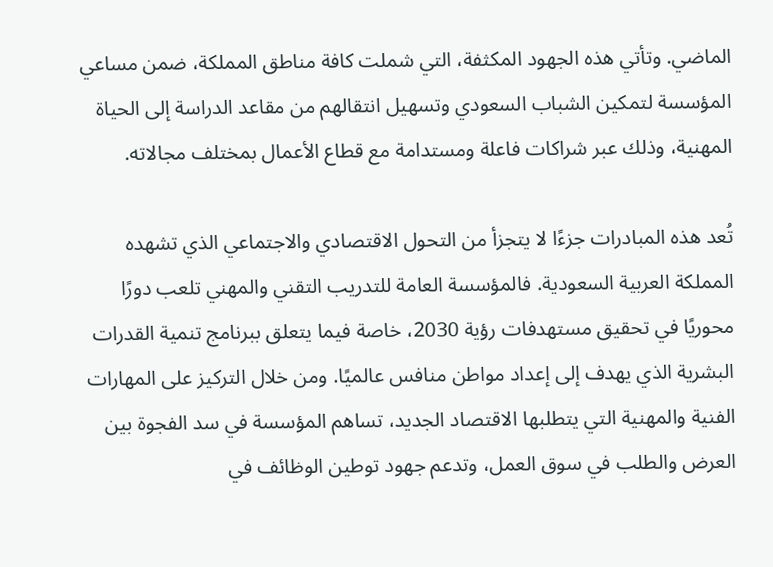الماضي. وتأتي هذه الجهود المكثفة، التي شملت كافة مناطق المملكة، ضمن مساعي المؤسسة لتمكين الشباب السعودي وتسهيل انتقالهم من مقاعد الدراسة إلى الحياة المهنية، وذلك عبر شراكات فاعلة ومستدامة مع قطاع الأعمال بمختلف مجالاته.

تُعد هذه المبادرات جزءًا لا يتجزأ من التحول الاقتصادي والاجتماعي الذي تشهده المملكة العربية السعودية. فالمؤسسة العامة للتدريب التقني والمهني تلعب دورًا محوريًا في تحقيق مستهدفات رؤية 2030، خاصة فيما يتعلق ببرنامج تنمية القدرات البشرية الذي يهدف إلى إعداد مواطن منافس عالميًا. ومن خلال التركيز على المهارات الفنية والمهنية التي يتطلبها الاقتصاد الجديد، تساهم المؤسسة في سد الفجوة بين العرض والطلب في سوق العمل، وتدعم جهود توطين الوظائف في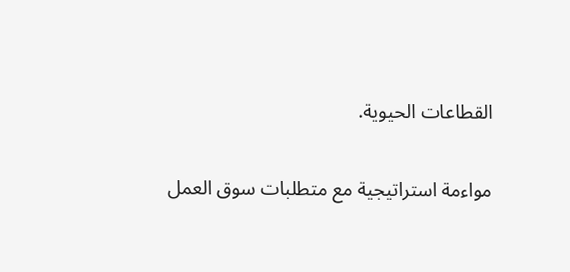القطاعات الحيوية.

مواءمة استراتيجية مع متطلبات سوق العمل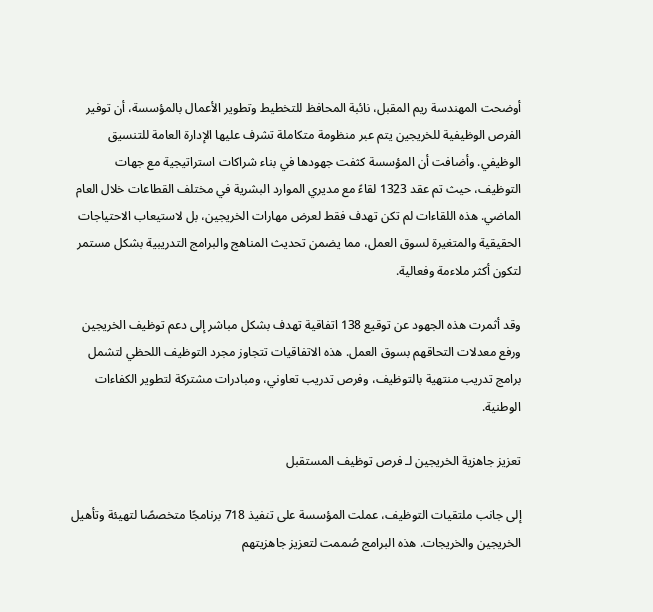أوضحت المهندسة ريم المقبل، نائبة المحافظ للتخطيط وتطوير الأعمال بالمؤسسة، أن توفير الفرص الوظيفية للخريجين يتم عبر منظومة متكاملة تشرف عليها الإدارة العامة للتنسيق الوظيفي. وأضافت أن المؤسسة كثفت جهودها في بناء شراكات استراتيجية مع جهات التوظيف، حيث تم عقد 1323 لقاءً مع مديري الموارد البشرية في مختلف القطاعات خلال العام الماضي. هذه اللقاءات لم تكن تهدف فقط لعرض مهارات الخريجين، بل لاستيعاب الاحتياجات الحقيقية والمتغيرة لسوق العمل، مما يضمن تحديث المناهج والبرامج التدريبية بشكل مستمر لتكون أكثر ملاءمة وفعالية.

وقد أثمرت هذه الجهود عن توقيع 138 اتفاقية تهدف بشكل مباشر إلى دعم توظيف الخريجين ورفع معدلات التحاقهم بسوق العمل. هذه الاتفاقيات تتجاوز مجرد التوظيف اللحظي لتشمل برامج تدريب منتهية بالتوظيف، وفرص تدريب تعاوني، ومبادرات مشتركة لتطوير الكفاءات الوطنية.

تعزيز جاهزية الخريجين لـ فرص توظيف المستقبل

إلى جانب ملتقيات التوظيف، عملت المؤسسة على تنفيذ 718 برنامجًا متخصصًا لتهيئة وتأهيل الخريجين والخريجات. هذه البرامج صُممت لتعزيز جاهزيتهم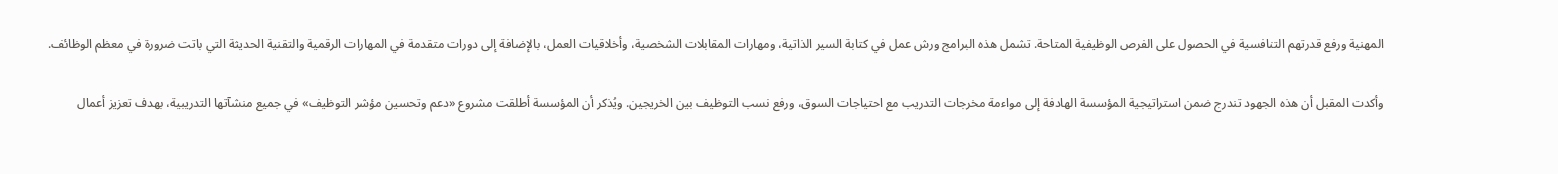المهنية ورفع قدرتهم التنافسية في الحصول على الفرص الوظيفية المتاحة. تشمل هذه البرامج ورش عمل في كتابة السير الذاتية، ومهارات المقابلات الشخصية، وأخلاقيات العمل، بالإضافة إلى دورات متقدمة في المهارات الرقمية والتقنية الحديثة التي باتت ضرورة في معظم الوظائف.

وأكدت المقبل أن هذه الجهود تندرج ضمن استراتيجية المؤسسة الهادفة إلى مواءمة مخرجات التدريب مع احتياجات السوق، ورفع نسب التوظيف بين الخريجين. ويُذكر أن المؤسسة أطلقت مشروع «دعم وتحسين مؤشر التوظيف» في جميع منشآتها التدريبية، بهدف تعزيز أعمال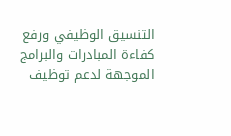التنسيق الوظيفي ورفع كفاءة المبادرات والبرامج الموجهة لدعم توظيف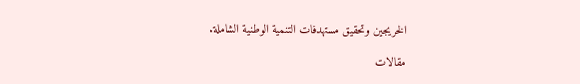الخريجين وتحقيق مستهدفات التنمية الوطنية الشاملة.

مقالات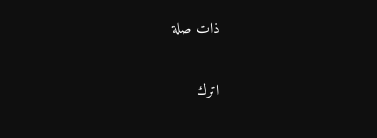ذات صلة

اترك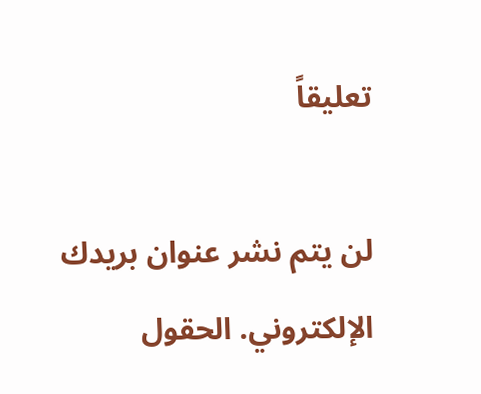تعليقاً

لن يتم نشر عنوان بريدك الإلكتروني. الحقول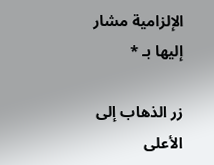الإلزامية مشار إليها بـ *

زر الذهاب إلى الأعلى